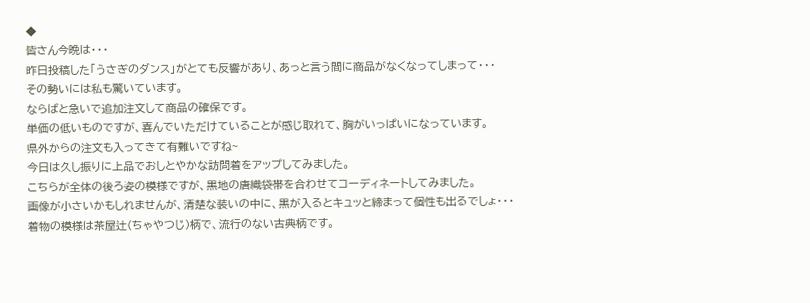◆
皆さん今晩は・・・
昨日投稿した「うさぎのダンス」がとても反響があり、あっと言う間に商品がなくなってしまって・・・
その勢いには私も驚いています。
ならばと急いで追加注文して商品の確保です。
単価の低いものですが、喜んでいただけていることが感じ取れて、胸がいっぱいになっています。
県外からの注文も入ってきて有難いですね~
今日は久し振りに上品でおしとやかな訪問着をアップしてみました。
こちらが全体の後ろ姿の模様ですが、黒地の唐織袋帯を合わせてコーディネートしてみました。
画像が小さいかもしれませんが、清楚な装いの中に、黒が入るとキュッと締まって個性も出るでしょ・・・
着物の模様は茶屋辻(ちゃやつじ)柄で、流行のない古典柄です。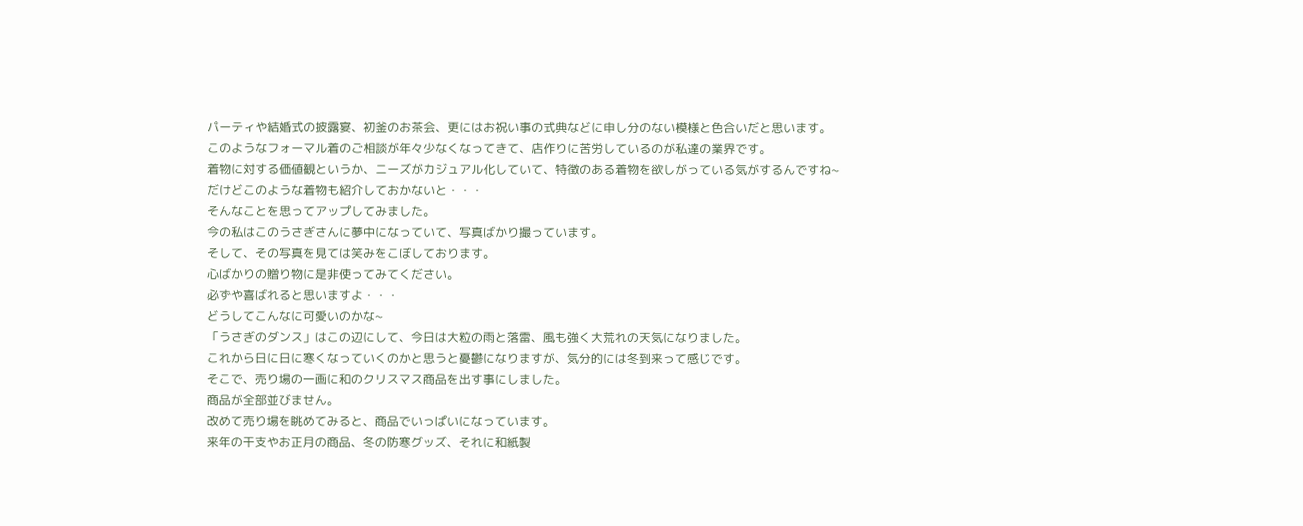パーティや結婚式の披露宴、初釜のお茶会、更にはお祝い事の式典などに申し分のない模様と色合いだと思います。
このようなフォーマル着のご相談が年々少なくなってきて、店作りに苦労しているのが私達の業界です。
着物に対する価値観というか、ニーズがカジュアル化していて、特徴のある着物を欲しがっている気がするんですね~
だけどこのような着物も紹介しておかないと・・・
そんなことを思ってアップしてみました。
今の私はこのうさぎさんに夢中になっていて、写真ばかり撮っています。
そして、その写真を見ては笑みをこぼしております。
心ばかりの贈り物に是非使ってみてください。
必ずや喜ばれると思いますよ・・・
どうしてこんなに可愛いのかな~
「うさぎのダンス」はこの辺にして、今日は大粒の雨と落雷、風も強く大荒れの天気になりました。
これから日に日に寒くなっていくのかと思うと憂鬱になりますが、気分的には冬到来って感じです。
そこで、売り場の一画に和のクリスマス商品を出す事にしました。
商品が全部並びません。
改めて売り場を眺めてみると、商品でいっぱいになっています。
来年の干支やお正月の商品、冬の防寒グッズ、それに和紙製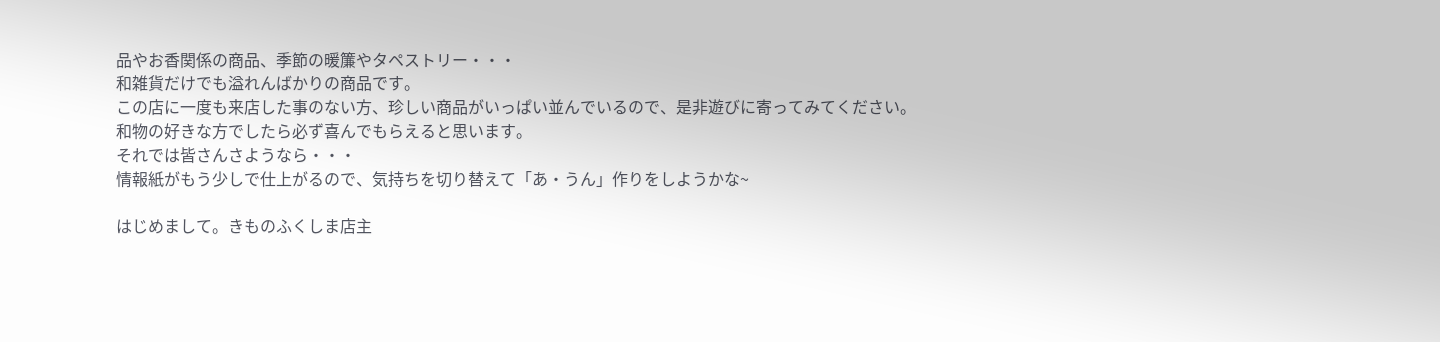品やお香関係の商品、季節の暖簾やタペストリー・・・
和雑貨だけでも溢れんばかりの商品です。
この店に一度も来店した事のない方、珍しい商品がいっぱい並んでいるので、是非遊びに寄ってみてください。
和物の好きな方でしたら必ず喜んでもらえると思います。
それでは皆さんさようなら・・・
情報紙がもう少しで仕上がるので、気持ちを切り替えて「あ・うん」作りをしようかな~

はじめまして。きものふくしま店主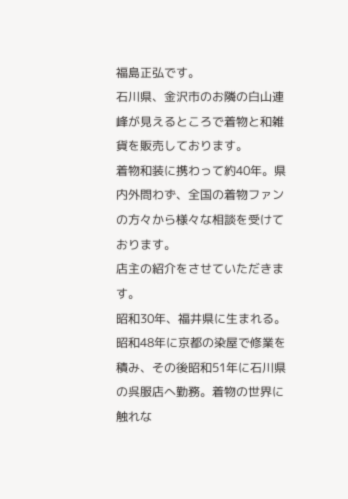福島正弘です。
石川県、金沢市のお隣の白山連峰が見えるところで着物と和雑貨を販売しております。
着物和装に携わって約40年。県内外問わず、全国の着物ファンの方々から様々な相談を受けております。
店主の紹介をさせていただきます。
昭和30年、福井県に生まれる。 昭和48年に京都の染屋で修業を積み、その後昭和51年に石川県の呉服店へ勤務。着物の世界に触れな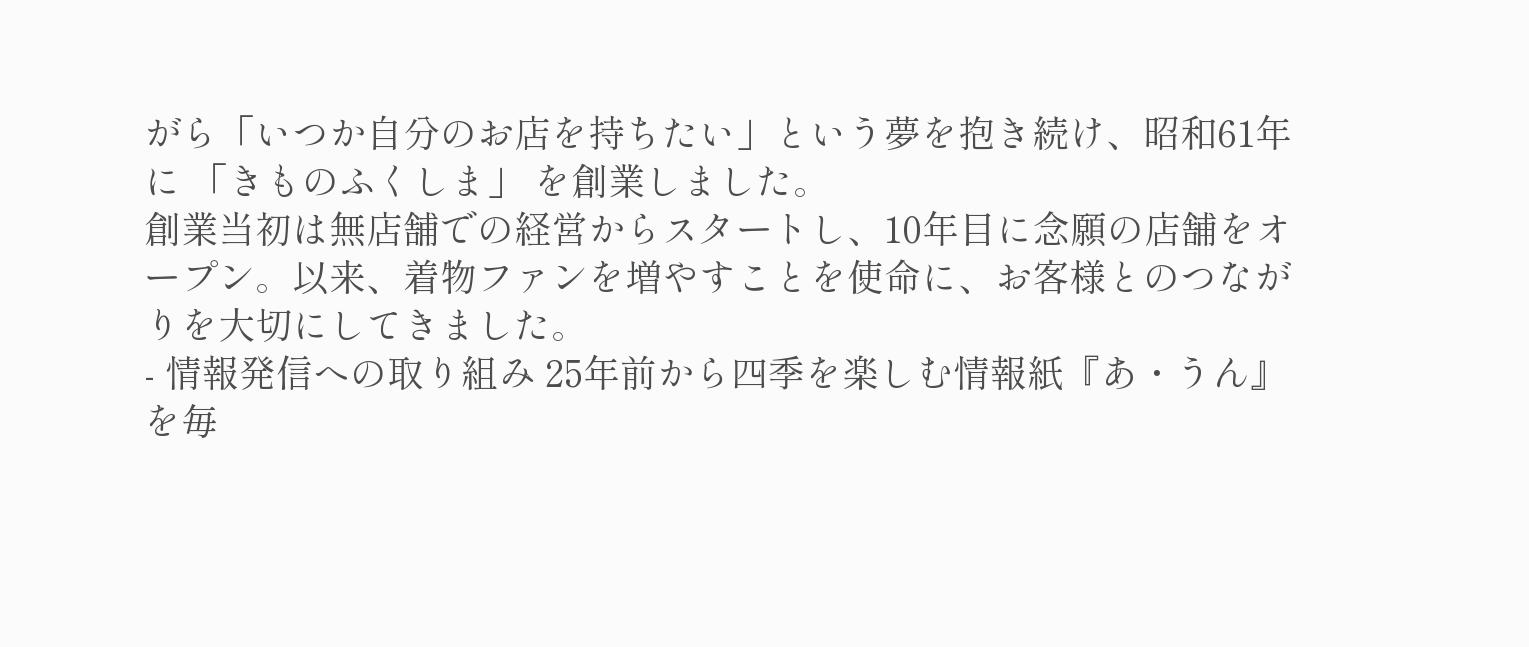がら「いつか自分のお店を持ちたい」という夢を抱き続け、昭和61年に 「きものふくしま」 を創業しました。
創業当初は無店舗での経営からスタートし、10年目に念願の店舗をオープン。以来、着物ファンを増やすことを使命に、お客様とのつながりを大切にしてきました。
- 情報発信への取り組み 25年前から四季を楽しむ情報紙『あ・うん』を毎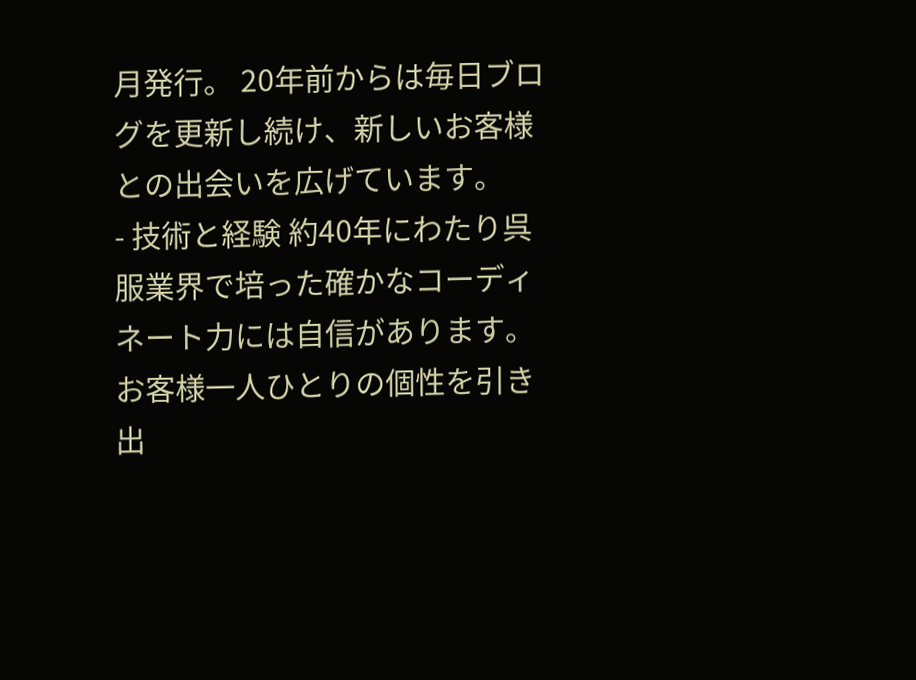月発行。 20年前からは毎日ブログを更新し続け、新しいお客様との出会いを広げています。
- 技術と経験 約40年にわたり呉服業界で培った確かなコーディネート力には自信があります。お客様一人ひとりの個性を引き出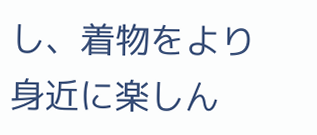し、着物をより身近に楽しん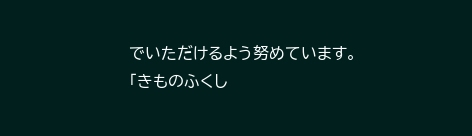でいただけるよう努めています。
「きものふくし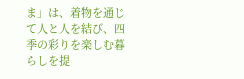ま」は、着物を通じて人と人を結び、四季の彩りを楽しむ暮らしを提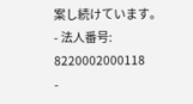案し続けています。
- 法人番号: 8220002000118
-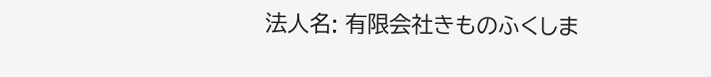法人名: 有限会社きものふくしま